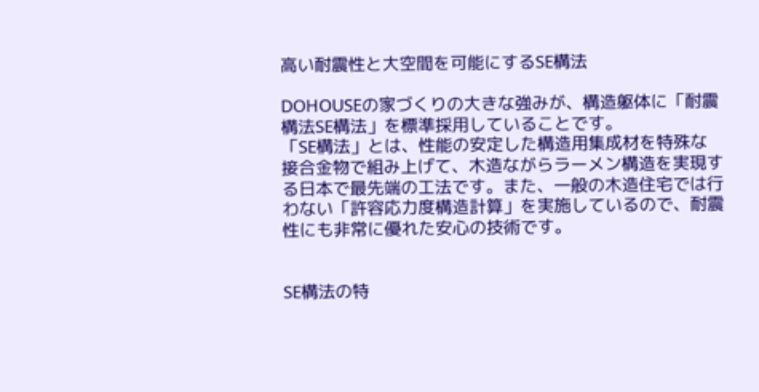高い耐震性と大空間を可能にするSE構法

DOHOUSEの家づくりの大きな強みが、構造躯体に「耐震構法SE構法」を標準採用していることです。
「SE構法」とは、性能の安定した構造用集成材を特殊な接合金物で組み上げて、木造ながらラーメン構造を実現する日本で最先端の工法です。また、一般の木造住宅では行わない「許容応力度構造計算」を実施しているので、耐震性にも非常に優れた安心の技術です。


SE構法の特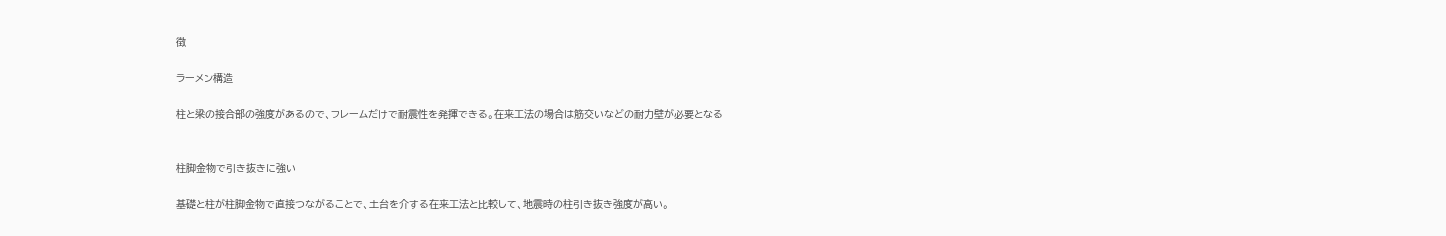徴

ラーメン構造

柱と梁の接合部の強度があるので、フレームだけで耐震性を発揮できる。在来工法の場合は筋交いなどの耐力壁が必要となる


柱脚金物で引き抜きに強い

基礎と柱が柱脚金物で直接つながることで、土台を介する在来工法と比較して、地震時の柱引き抜き強度が高い。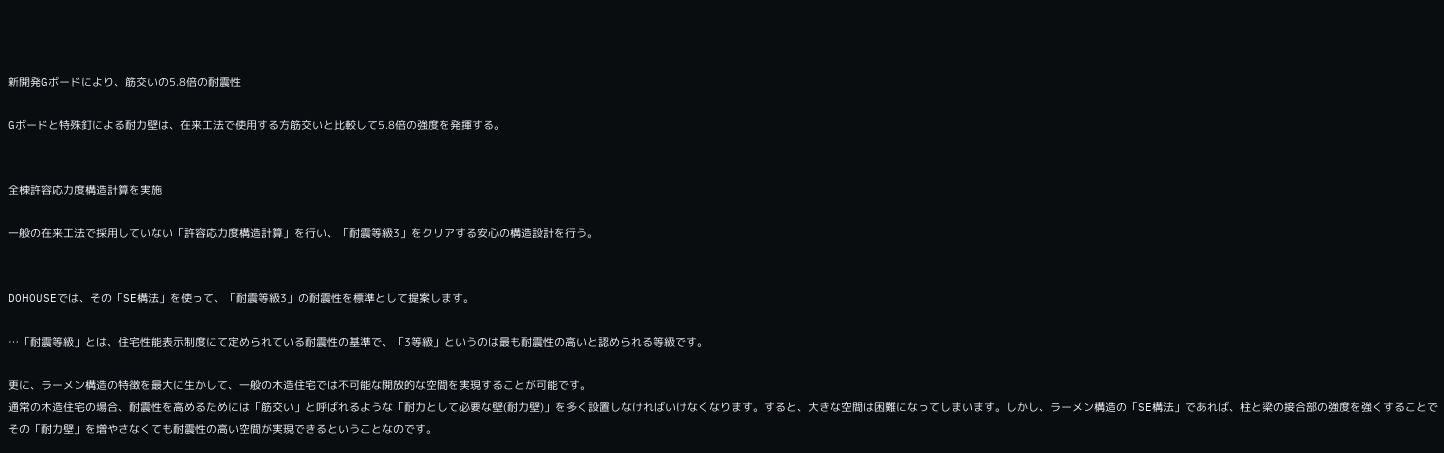新開発Gボードにより、筋交いの5.8倍の耐震性

Gボードと特殊釘による耐力壁は、在来工法で使用する方筋交いと比較して5.8倍の強度を発揮する。


全棟許容応力度構造計算を実施

一般の在来工法で採用していない「許容応力度構造計算」を行い、「耐震等級3」をクリアする安心の構造設計を行う。


DOHOUSEでは、その「SE構法」を使って、「耐震等級3」の耐震性を標準として提案します。

…「耐震等級」とは、住宅性能表示制度にて定められている耐震性の基準で、「3等級」というのは最も耐震性の高いと認められる等級です。

更に、ラーメン構造の特徴を最大に生かして、一般の木造住宅では不可能な開放的な空間を実現することが可能です。
通常の木造住宅の場合、耐震性を高めるためには「筋交い」と呼ばれるような「耐力として必要な壁(耐力壁)」を多く設置しなければいけなくなります。すると、大きな空間は困難になってしまいます。しかし、ラーメン構造の「SE構法」であれば、柱と梁の接合部の強度を強くすることでその「耐力壁」を増やさなくても耐震性の高い空間が実現できるということなのです。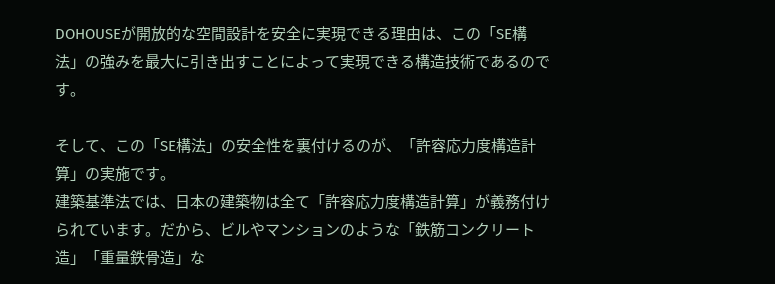DOHOUSEが開放的な空間設計を安全に実現できる理由は、この「SE構法」の強みを最大に引き出すことによって実現できる構造技術であるのです。

そして、この「SE構法」の安全性を裏付けるのが、「許容応力度構造計算」の実施です。
建築基準法では、日本の建築物は全て「許容応力度構造計算」が義務付けられています。だから、ビルやマンションのような「鉄筋コンクリート造」「重量鉄骨造」な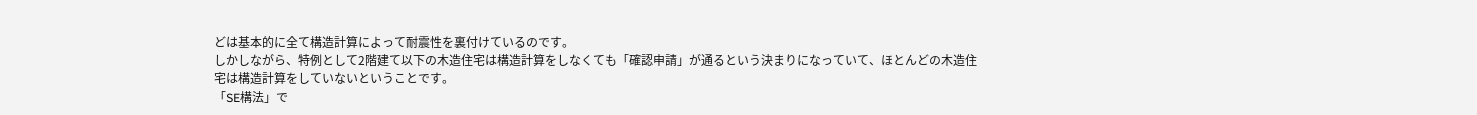どは基本的に全て構造計算によって耐震性を裏付けているのです。
しかしながら、特例として2階建て以下の木造住宅は構造計算をしなくても「確認申請」が通るという決まりになっていて、ほとんどの木造住宅は構造計算をしていないということです。
「SE構法」で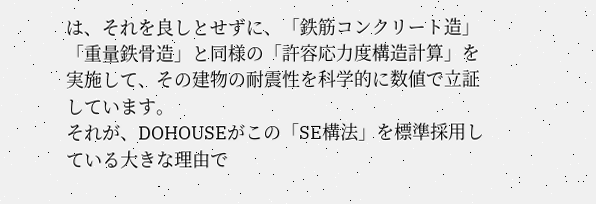は、それを良しとせずに、「鉄筋コンクリート造」「重量鉄骨造」と同様の「許容応力度構造計算」を実施して、その建物の耐震性を科学的に数値で立証しています。
それが、DOHOUSEがこの「SE構法」を標準採用している大きな理由で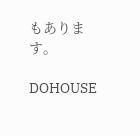もあります。

DOHOUSE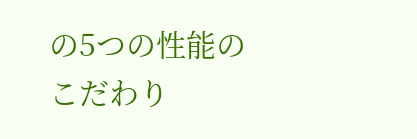の5つの性能のこだわり